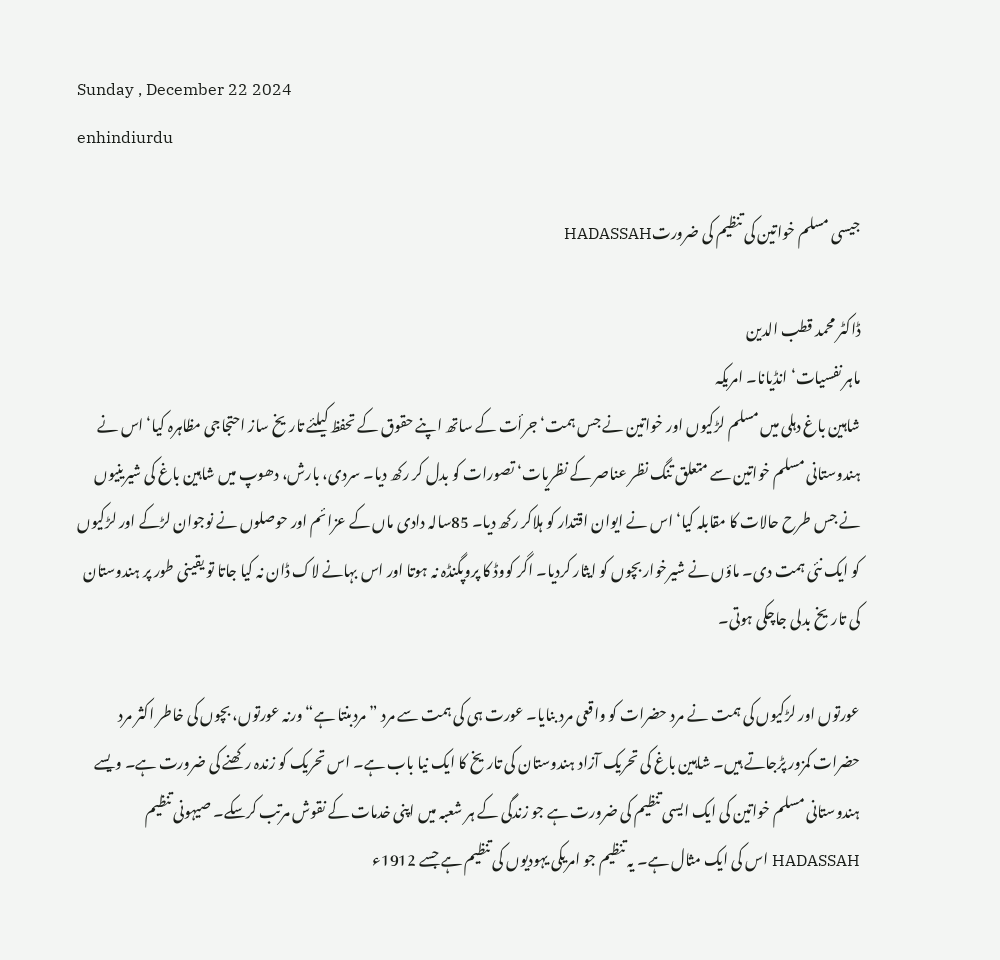Sunday , December 22 2024
enhindiurdu

جیسی مسلم خواتین کی تنظیم کی ضرورتHADASSAH

ڈاکٹر محمد قطب الدین
ماہر نفسیات‘ انڈیانا۔ امریکہ
شاہین باغ دہلی میں مسلم لڑکیوں اور خواتین نے جس ہمت‘ جرأت کے ساتھ اپنے حقوق کے تحفظ کیلئے تاریخ ساز احتجاجی مظاہرہ کیا‘ اس نے ہندوستانی مسلم خواتین سے متعلق تنگ نظر عناصر کے نظریات‘ تصورات کو بدل کر رکھ دیا۔ سردی، بارش، دھوپ میں شاہین باغ کی شیرینیوں نے جس طرح حالات کا مقابلہ کیا‘ اس نے ایوان اقتدار کو ہلاکر رکھ دیا۔ 85سالہ دادی ماں کے عزائم اور حوصلوں نے نوجوان لڑکے اور لڑکیوں کو ایک نئی ہمت دی۔ ماؤں نے شیرخوار بچوں کو ایثار کردیا۔ اگر کووڈ کا پروپگنڈہ نہ ہوتا اور اس بہانے لاک ڈان نہ کیا جاتا تو یقینی طور پر ہندوستان کی تاریخ بدلی جاچکی ہوتی۔

عورتوں اور لڑکیوں کی ہمت نے مرد حضرات کو واقعی مرد بنایا۔ عورت ہی کی ہمت سے مرد ”مردبنتا ہے“ ورنہ عورتوں، بچوں کی خاطر اکثر مرد حضرات کمزور پڑجاتے ہیں۔ شاہین باغ کی تحریک آزاد ہندوستان کی تاریخ کا ایک نیا باب ہے۔ اس تحریک کو زندہ رکھنے کی ضرورت ہے۔ ویسے ہندوستانی مسلم خواتین کی ایک ایسی تنظیم کی ضرورت ہے جو زندگی کے ہر شعبہ میں اپنی خدمات کے نقوش مرتب کرسکے۔ صیہونی تنظیم HADASSAH اس کی ایک مثال ہے۔ یہ تنظیم جو امریکی یہودیوں کی تنظیم ہے جسے 1912ء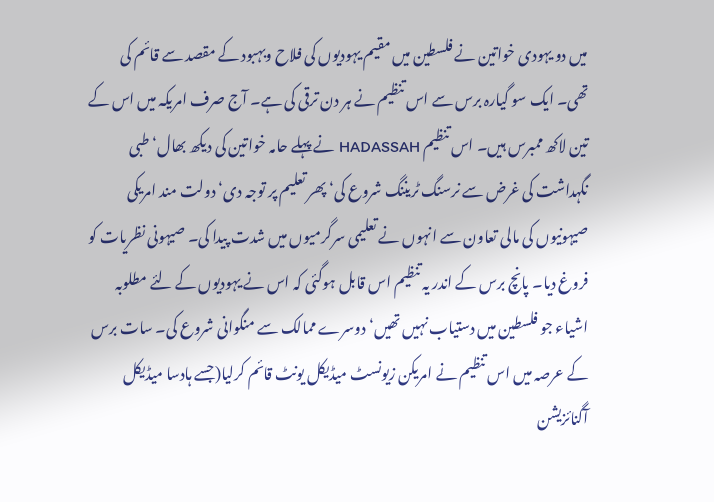میں دو یہودی خواتین نے فلسطین میں مقیم یہودیوں کی فلاح وبہبود کے مقصد سے قائم کی تھی۔ ایک سو گیارہ برس سے اس تنظیم نے ہر دن ترقی کی ہے۔ آج صرف امریکہ میں اس کے تین لاکھ ممبرس ہیں۔ اس تنظیم HADASSAH نے پہلے حامہ خواتین کی دیکھ بھال‘ طبی نگہداشت کی غرض سے نرسنگ ٹریننگ شروع کی‘ پھر تعلیم پر توجہ دی‘ دولت مند امریکی صیہونیوں کی مالی تعاون سے انہوں نے تعلیمی سرگرمیوں میں شدت پیدا کی۔ صیہونی نظریات کو فروغ دیا۔ پانچ برس کے اندر یہ تنظیم اس قابل ہوگئی کہ اس نے یہودیوں کے لئے مطلوبہ اشیاء جو فلسطین میں دستیاب نہیں تھیں‘ دوسرے ممالک سے منگوانی شروع کی۔ سات برس کے عرصہ میں اس تنظیم نے امریکن زیونسٹ میڈیکل یونٹ قائم کرلیا(جسے ہادسا میڈیکل آگنائزیشن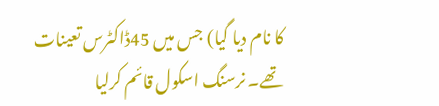کا نام دیا گیا) جس میں 45ڈاکٹرس تعینات تھے۔ نرسنگ اسکول قائم کرلیا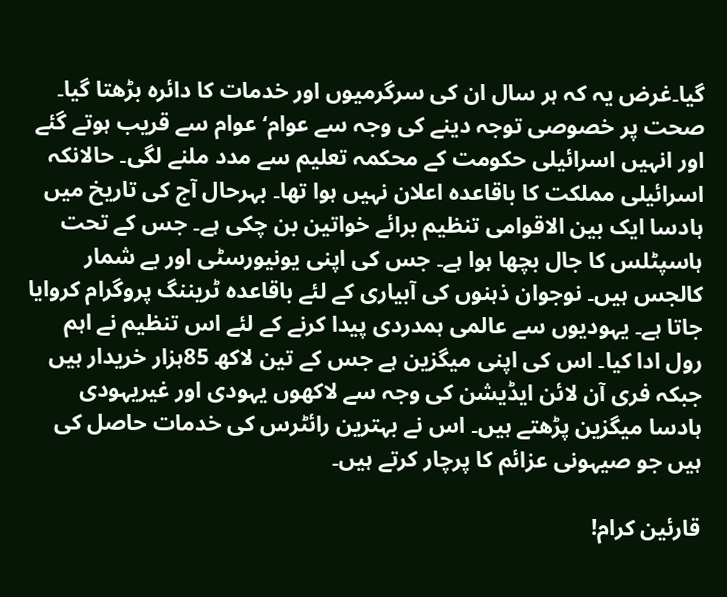گیا۔غرض یہ کہ ہر سال ان کی سرگرمیوں اور خدمات کا دائرہ بڑھتا گیا۔ صحت پر خصوصی توجہ دینے کی وجہ سے عوام‘ عوام سے قریب ہوتے گئے اور انہیں اسرائیلی حکومت کے محکمہ تعلیم سے مدد ملنے لگی۔ حالانکہ اسرائیلی مملکت کا باقاعدہ اعلان نہیں ہوا تھا۔ بہرحال آج کی تاریخ میں ہادسا ایک بین الاقوامی تنظیم برائے خواتین بن چکی ہے۔ جس کے تحت ہاسپٹلس کا جال بچھا ہوا ہے۔ جس کی اپنی یونیورسٹی اور بے شمار کالجس ہیں۔ نوجوان ذہنوں کی آبیاری کے لئے باقاعدہ ٹریننگ پروگرام کروایا جاتا ہے۔ یہودیوں سے عالمی ہمدردی پیدا کرنے کے لئے اس تنظیم نے اہم رول ادا کیا۔ اس کی اپنی میگزین ہے جس کے تین لاکھ 85ہزار خریدار ہیں جبکہ فری آن لائن ایڈیشن کی وجہ سے لاکھوں یہودی اور غیریہودی ہادسا میگزین پڑھتے ہیں۔ اس نے بہترین رائٹرس کی خدمات حاصل کی ہیں جو صیہونی عزائم کا پرچار کرتے ہیں۔

قارئین کرام!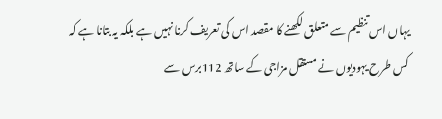یہاں اس تنظیم سے متعلق لکھنے کا مقصد اس کی تعریف کرنا نہیں ہے بلکہ یہ بتانا ہے کہ کس طرح یہودیوں نے مستقل مزاجی کے ساتھ 112برس سے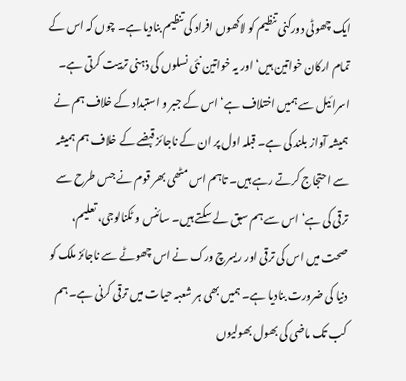ایک چھوٹی دورکنی تنظیم کو لاکھوں افراد کی تنظیم بنادیا ہے۔ چوں کہ اس کے تمام ارکان خواتین ہیں‘ اور یہ خواتین نئی نسلوں کی ذہنی تربیت کرتی ہے۔ اسرائیل سے ہمیں اختلاف ہے‘ اس کے جبر و استبداد کے خلاف ہم نے ہمیشہ آواز بلند کی ہے۔ قبلہ اول پر ان کے ناجائز قبضے کے خلاف ہم ہمیشہ سے احتجاج کرتے رہے ہیں۔ تاہم اس مٹھی بھر قوم نے جس طرح سے ترقی کی ہے‘ اس سے ہم سبق لے سکتے ہیں۔ سائنس و ٹکنالوجی، تعلیم، صحت میں اس کی ترقی اور ریسرچ ورک نے اس چھوٹے سے ناجائز ملک کو دنیا کی ضرورت بنادیا ہے۔ ہمیں بھی ہر شعبہ حیات میں ترقی کرنی ہے۔ ہم کب تک ماضی کی بھول بھولیوں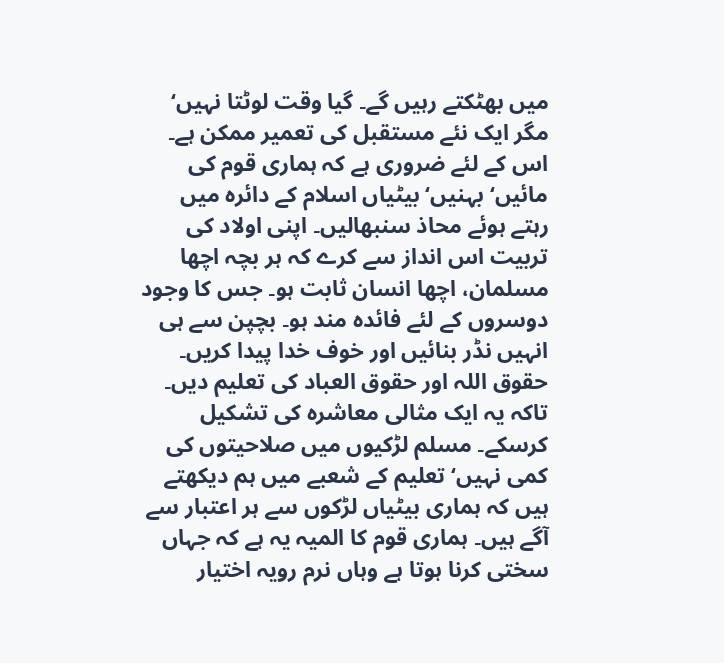میں بھٹکتے رہیں گے۔ گیا وقت لوٹتا نہیں‘ مگر ایک نئے مستقبل کی تعمیر ممکن ہے۔ اس کے لئے ضروری ہے کہ ہماری قوم کی مائیں‘ بہنیں‘ بیٹیاں اسلام کے دائرہ میں رہتے ہوئے محاذ سنبھالیں۔ اپنی اولاد کی تربیت اس انداز سے کرے کہ ہر بچہ اچھا مسلمان، اچھا انسان ثابت ہو۔ جس کا وجود دوسروں کے لئے فائدہ مند ہو۔ بچپن سے ہی انہیں نڈر بنائیں اور خوف خدا پیدا کریں۔ حقوق اللہ اور حقوق العباد کی تعلیم دیں۔ تاکہ یہ ایک مثالی معاشرہ کی تشکیل کرسکے۔ مسلم لڑکیوں میں صلاحیتوں کی کمی نہیں‘ تعلیم کے شعبے میں ہم دیکھتے ہیں کہ ہماری بیٹیاں لڑکوں سے ہر اعتبار سے آگے ہیں۔ ہماری قوم کا المیہ یہ ہے کہ جہاں سختی کرنا ہوتا ہے وہاں نرم رویہ اختیار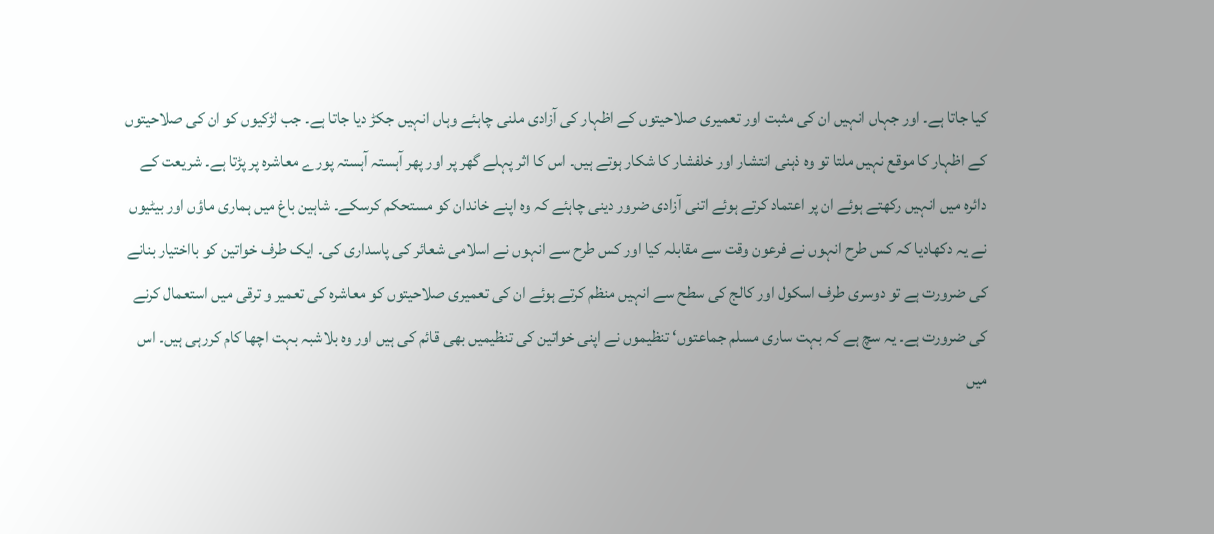کیا جاتا ہے۔ اور جہاں انہیں ان کی مثبت اور تعمیری صلاحیتوں کے اظہار کی آزادی ملنی چاہئے وہاں انہیں جکڑ دیا جاتا ہے۔ جب لڑکیوں کو ان کی صلاحیتوں کے اظہار کا موقع نہیں ملتا تو وہ ذہنی انتشار اور خلفشار کا شکار ہوتے ہیں۔ اس کا اثر پہلے گھر پر اور پھر آہستہ آہستہ پورے معاشرہ پر پڑتا ہے۔ شریعت کے دائرہ میں انہیں رکھتے ہوئے ان پر اعتماد کرتے ہوئے اتنی آزادی ضرور دینی چاہئے کہ وہ اپنے خاندان کو مستحکم کرسکے۔ شاہین باغ میں ہماری ماؤں اور بیٹیوں نے یہ دکھادیا کہ کس طرح انہوں نے فرعون وقت سے مقابلہ کیا اور کس طرح سے انہوں نے اسلامی شعائر کی پاسداری کی۔ ایک طرف خواتین کو بااختیار بنانے کی ضرورت ہے تو دوسری طرف اسکول اور کالج کی سطح سے انہیں منظم کرتے ہوئے ان کی تعمیری صلاحیتوں کو معاشرہ کی تعمیر و ترقی میں استعمال کرنے کی ضرورت ہے۔ یہ سچ ہے کہ بہت ساری مسلم جماعتوں‘ تنظیموں نے اپنی خواتین کی تنظیمیں بھی قائم کی ہیں اور وہ بلاشبہ بہت اچھا کام کررہی ہیں۔ اس میں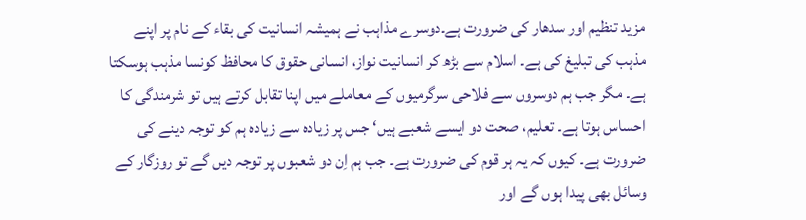مزید تنظیم اور سدھار کی ضرورت ہے۔دوسرے مذاہب نے ہمیشہ انسانیت کی بقاء کے نام پر اپنے مذہب کی تبلیغ کی ہے۔ اسلام سے بڑھ کر انسانیت نواز، انسانی حقوق کا محافظ کونسا مذہب ہوسکتا ہے۔ مگر جب ہم دوسروں سے فلاحی سرگرمیوں کے معاملے میں اپنا تقابل کرتے ہیں تو شرمندگی کا احساس ہوتا ہے۔ تعلیم، صحت دو ایسے شعبے ہیں‘ جس پر زیادہ سے زیادہ ہم کو توجہ دینے کی ضرورت ہے۔ کیوں کہ یہ ہر قوم کی ضرورت ہے۔ جب ہم اِن دو شعبوں پر توجہ دیں گے تو روزگار کے وسائل بھی پیدا ہوں گے اور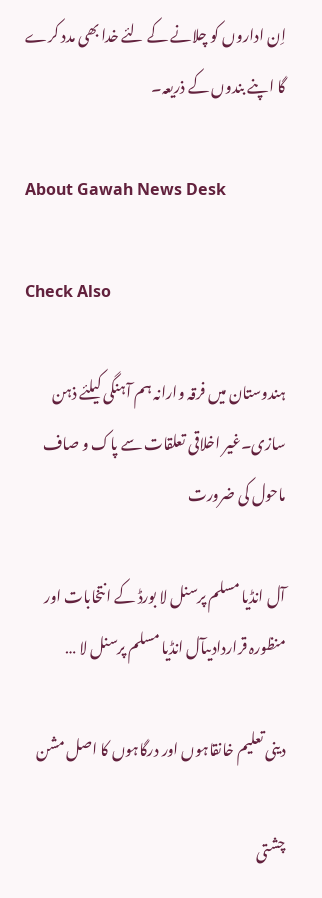اِن اداروں کو چلانے کے لئے خدا بھی مدد کرے گا اپنے بندوں کے ذریعہ۔

About Gawah News Desk

Check Also

ہندوستان میں فرقہ وارانہ ہم آہنگی کیلئے ذہن سازی۔غیر اخلاقی تعلقات سے پاک و صاف ماحول کی ضرورت

آل انڈیا مسلم پرسنل لا بورڈ کے انتخابات اور منظورہ قراردادیںآل انڈیا مسلم پرسنل لا …

دینی تعلیم خانقاہوں اور درگاہوں کا اصل مشن

چشتی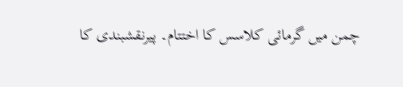چمن میں گرمائی کلاسس کا اختتام۔ پیرنقشبندی کا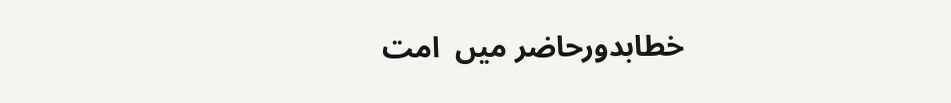خطابدورحاضر میں  امت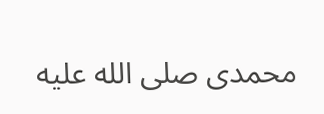محمدی صلى الله عليه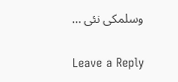وسلمکی نئی …

Leave a Reply